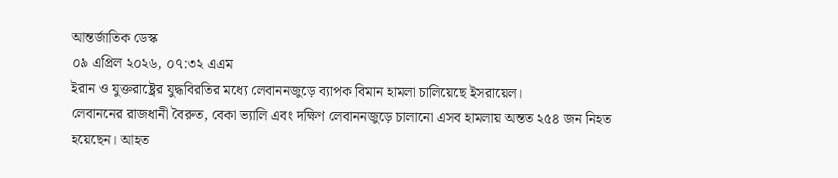আন্তর্জাতিক ডেস্ক
০৯ এপ্রিল ২০২৬, ০৭:৩২ এএম
ইরান ও যুক্তরাষ্ট্রের যুদ্ধবিরতির মধ্যে লেবাননজুড়ে ব্যাপক বিমান হামলা চালিয়েছে ইসরায়েল।
লেবাননের রাজধানী বৈরুত, বেকা ভ্যালি এবং দক্ষিণ লেবাননজুড়ে চালানো এসব হামলায় অন্তত ২৫৪ জন নিহত হয়েছেন। আহত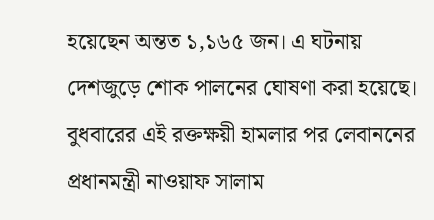হয়েছেন অন্তত ১,১৬৫ জন। এ ঘটনায় দেশজুড়ে শোক পালনের ঘোষণা করা হয়েছে।
বুধবারের এই রক্তক্ষয়ী হামলার পর লেবাননের প্রধানমন্ত্রী নাওয়াফ সালাম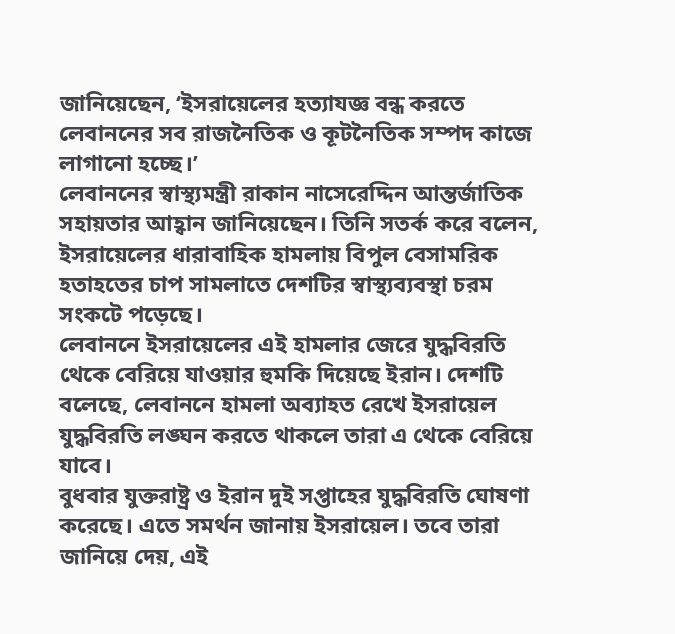জানিয়েছেন, ‘ইসরায়েলের হত্যাযজ্ঞ বন্ধ করতে লেবাননের সব রাজনৈতিক ও কূটনৈতিক সম্পদ কাজে লাগানো হচ্ছে।’
লেবাননের স্বাস্থ্যমন্ত্রী রাকান নাসেরেদ্দিন আন্তর্জাতিক সহায়তার আহ্বান জানিয়েছেন। তিনি সতর্ক করে বলেন, ইসরায়েলের ধারাবাহিক হামলায় বিপুল বেসামরিক হতাহতের চাপ সামলাতে দেশটির স্বাস্থ্যব্যবস্থা চরম সংকটে পড়েছে।
লেবাননে ইসরায়েলের এই হামলার জেরে যুদ্ধবিরতি থেকে বেরিয়ে যাওয়ার হুমকি দিয়েছে ইরান। দেশটি বলেছে, লেবাননে হামলা অব্যাহত রেখে ইসরায়েল যুদ্ধবিরতি লঙ্ঘন করতে থাকলে তারা এ থেকে বেরিয়ে যাবে।
বুধবার যুক্তরাষ্ট্র ও ইরান দুই সপ্তাহের যুদ্ধবিরতি ঘোষণা করেছে। এতে সমর্থন জানায় ইসরায়েল। তবে তারা জানিয়ে দেয়, এই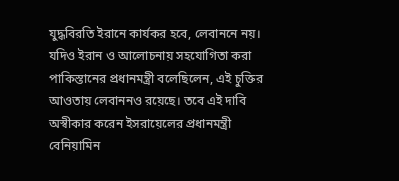যুদ্ধবিরতি ইরানে কার্যকর হবে, লেবাননে নয়।
যদিও ইরান ও আলোচনায় সহযোগিতা করা পাকিস্তানের প্রধানমন্ত্রী বলেছিলেন, এই চুক্তির আওতায় লেবাননও রয়েছে। তবে এই দাবি অস্বীকার করেন ইসরায়েলের প্রধানমন্ত্রী বেনিয়ামিন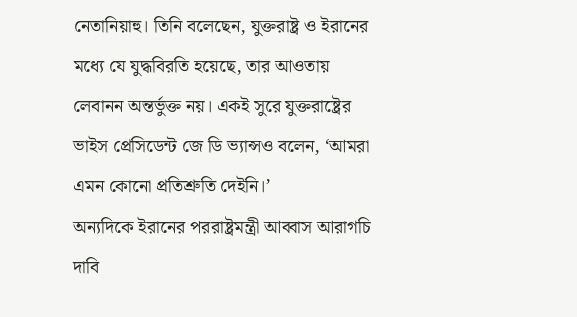নেতানিয়াহু। তিনি বলেছেন, যুক্তরাষ্ট্র ও ইরানের মধ্যে যে যুদ্ধবিরতি হয়েছে, তার আওতায় লেবানন অন্তর্ভুক্ত নয়। একই সুরে যুক্তরাষ্ট্রের ভাইস প্রেসিডেন্ট জে ডি ভ্যান্সও বলেন, ‘আমরা এমন কোনো প্রতিশ্রুতি দেইনি।’
অন্যদিকে ইরানের পররাষ্ট্রমন্ত্রী আব্বাস আরাগচি দাবি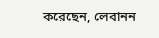করেছেন, লেবানন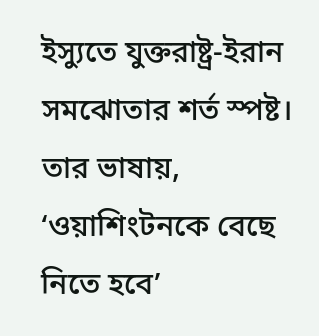ইস্যুতে যুক্তরাষ্ট্র-ইরান সমঝোতার শর্ত স্পষ্ট। তার ভাষায়, ‘ওয়াশিংটনকে বেছে নিতে হবে’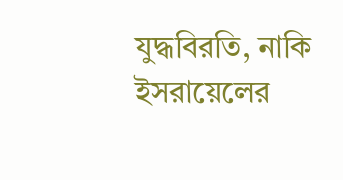যুদ্ধবিরতি, নাকি ইসরায়েলের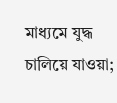মাধ্যমে যুদ্ধ চালিয়ে যাওয়া;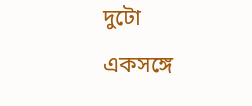দুটো একসঙ্গে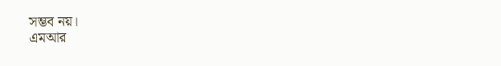সম্ভব নয়।
এমআর